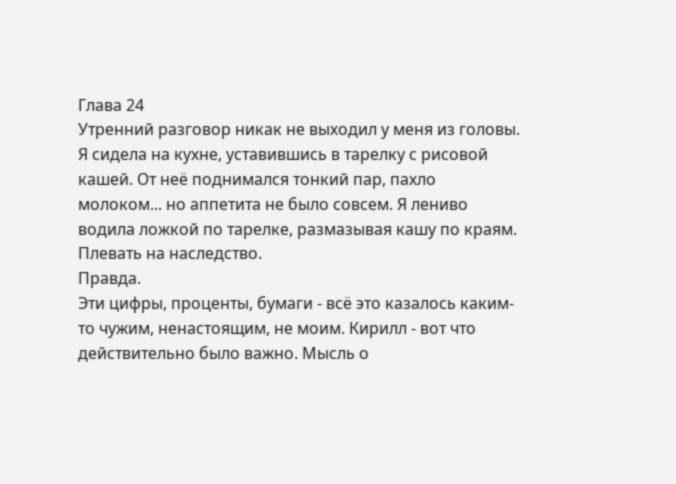Глава 24
Утренний разговор никак не выходил у меня из головы.
Я сидела на кухне, уставившись в тарелку с рисовой кашей. От неё поднимался тонкий пар, пахло молоком... но аппетита не было совсем. Я лениво водила ложкой по тарелке, размазывая кашу по краям.
Плевать на наследство.
Правда.
Эти цифры, проценты, бумаги - всё это казалось каким-то чужим, ненастоящим, не моим. Кирилл - вот что действительно было важно. Мысль о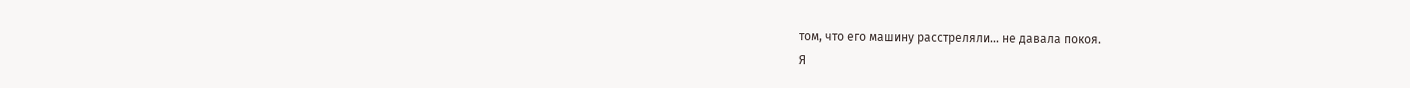том, что его машину расстреляли... не давала покоя.
Я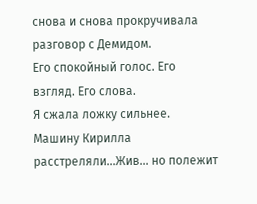снова и снова прокручивала разговор с Демидом.
Его спокойный голос. Его взгляд. Его слова.
Я сжала ложку сильнее.
Машину Кирилла расстреляли...Жив... но полежит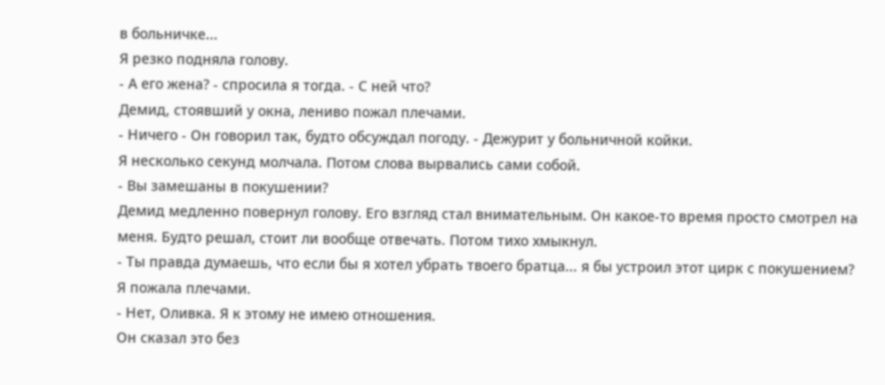в больничке...
Я резко подняла голову.
- А его жена? - спросила я тогда. - С ней что?
Демид, стоявший у окна, лениво пожал плечами.
- Ничего - Он говорил так, будто обсуждал погоду. - Дежурит у больничной койки.
Я несколько секунд молчала. Потом слова вырвались сами собой.
- Вы замешаны в покушении?
Демид медленно повернул голову. Его взгляд стал внимательным. Он какое-то время просто смотрел на меня. Будто решал, стоит ли вообще отвечать. Потом тихо хмыкнул.
- Ты правда думаешь, что если бы я хотел убрать твоего братца... я бы устроил этот цирк с покушением?
Я пожала плечами.
- Нет, Оливка. Я к этому не имею отношения.
Он сказал это без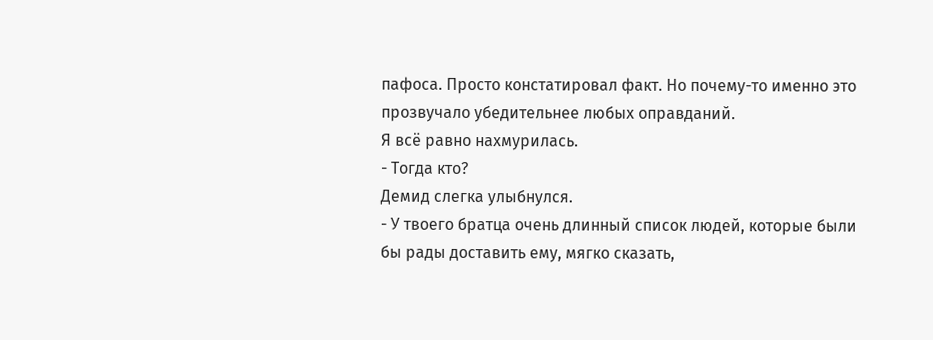пафоса. Просто констатировал факт. Но почему-то именно это прозвучало убедительнее любых оправданий.
Я всё равно нахмурилась.
- Тогда кто?
Демид слегка улыбнулся.
- У твоего братца очень длинный список людей, которые были бы рады доставить ему, мягко сказать,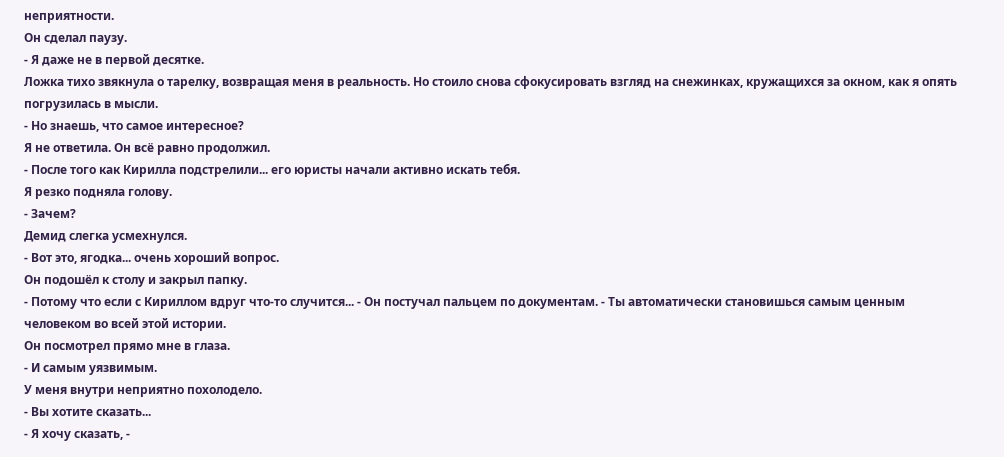неприятности.
Он сделал паузу.
- Я даже не в первой десятке.
Ложка тихо звякнула о тарелку, возвращая меня в реальность. Но стоило снова сфокусировать взгляд на снежинках, кружащихся за окном, как я опять погрузилась в мысли.
- Но знаешь, что самое интересное?
Я не ответила. Он всё равно продолжил.
- После того как Кирилла подстрелили... его юристы начали активно искать тебя.
Я резко подняла голову.
- Зачем?
Демид слегка усмехнулся.
- Вот это, ягодка... очень хороший вопрос.
Он подошёл к столу и закрыл папку.
- Потому что если с Кириллом вдруг что-то случится... - Он постучал пальцем по документам. - Ты автоматически становишься самым ценным человеком во всей этой истории.
Он посмотрел прямо мне в глаза.
- И самым уязвимым.
У меня внутри неприятно похолодело.
- Вы хотите сказать...
- Я хочу сказать, -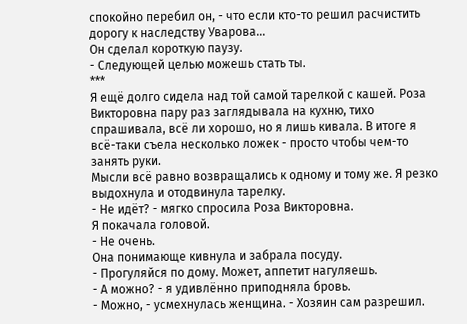спокойно перебил он, - что если кто-то решил расчистить дорогу к наследству Уварова...
Он сделал короткую паузу.
- Следующей целью можешь стать ты.
***
Я ещё долго сидела над той самой тарелкой с кашей. Роза Викторовна пару раз заглядывала на кухню, тихо спрашивала, всё ли хорошо, но я лишь кивала. В итоге я всё-таки съела несколько ложек - просто чтобы чем-то занять руки.
Мысли всё равно возвращались к одному и тому же. Я резко выдохнула и отодвинула тарелку.
- Не идёт? - мягко спросила Роза Викторовна.
Я покачала головой.
- Не очень.
Она понимающе кивнула и забрала посуду.
- Прогуляйся по дому. Может, аппетит нагуляешь.
- А можно? - я удивлённо приподняла бровь.
- Можно, - усмехнулась женщина. - Хозяин сам разрешил.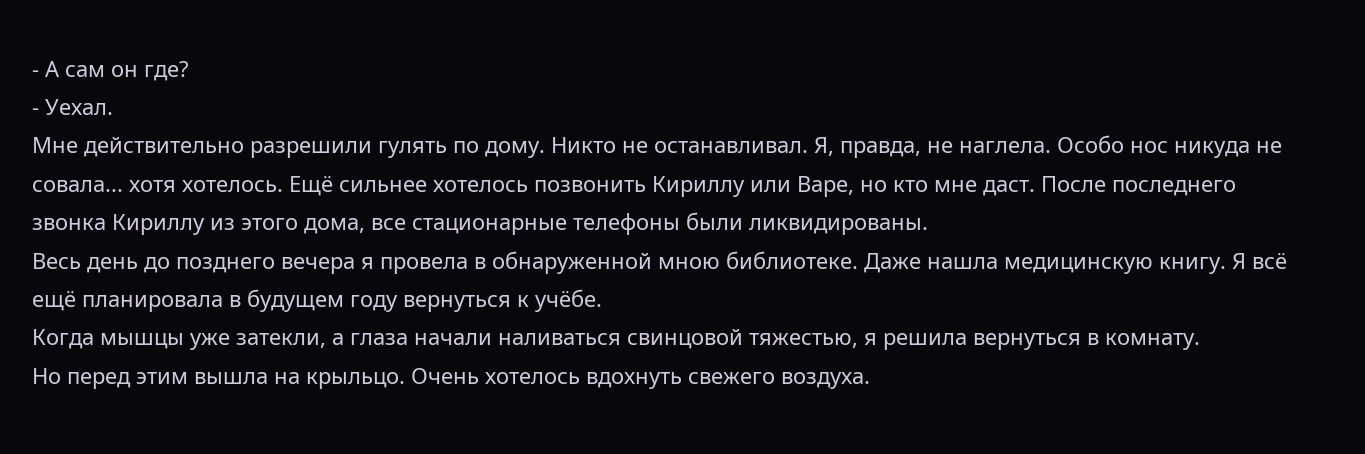- А сам он где?
- Уехал.
Мне действительно разрешили гулять по дому. Никто не останавливал. Я, правда, не наглела. Особо нос никуда не совала... хотя хотелось. Ещё сильнее хотелось позвонить Кириллу или Варе, но кто мне даст. После последнего звонка Кириллу из этого дома, все стационарные телефоны были ликвидированы.
Весь день до позднего вечера я провела в обнаруженной мною библиотеке. Даже нашла медицинскую книгу. Я всё ещё планировала в будущем году вернуться к учёбе.
Когда мышцы уже затекли, а глаза начали наливаться свинцовой тяжестью, я решила вернуться в комнату.
Но перед этим вышла на крыльцо. Очень хотелось вдохнуть свежего воздуха.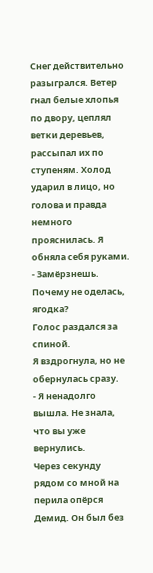Снег действительно разыгрался. Ветер гнал белые хлопья по двору, цеплял ветки деревьев, рассыпал их по ступеням. Холод ударил в лицо, но голова и правда немного прояснилась. Я обняла себя руками.
- Замёрзнешь. Почему не оделась, ягодка?
Голос раздался за спиной.
Я вздрогнула, но не обернулась сразу.
- Я ненадолго вышла. Не знала, что вы уже вернулись.
Через секунду рядом со мной на перила опёрся Демид. Он был без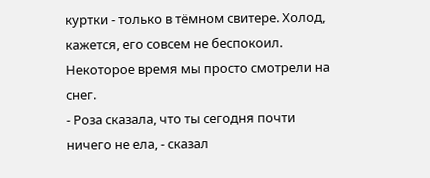куртки - только в тёмном свитере. Холод, кажется, его совсем не беспокоил. Некоторое время мы просто смотрели на снег.
- Роза сказала, что ты сегодня почти ничего не ела, - сказал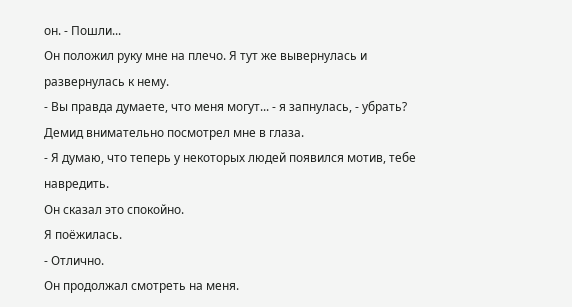он. - Пошли...
Он положил руку мне на плечо. Я тут же вывернулась и развернулась к нему.
- Вы правда думаете, что меня могут... - я запнулась, - убрать?
Демид внимательно посмотрел мне в глаза.
- Я думаю, что теперь у некоторых людей появился мотив, тебе навредить.
Он сказал это спокойно.
Я поёжилась.
- Отлично.
Он продолжал смотреть на меня.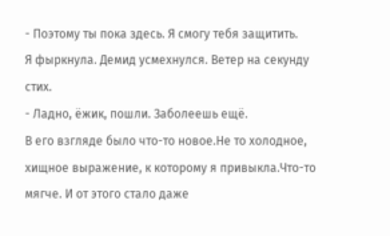- Поэтому ты пока здесь. Я смогу тебя защитить.
Я фыркнула. Демид усмехнулся. Ветер на секунду стих.
- Ладно, ёжик, пошли. Заболеешь ещё.
В его взгляде было что-то новое.Не то холодное, хищное выражение, к которому я привыкла.Что-то мягче. И от этого стало даже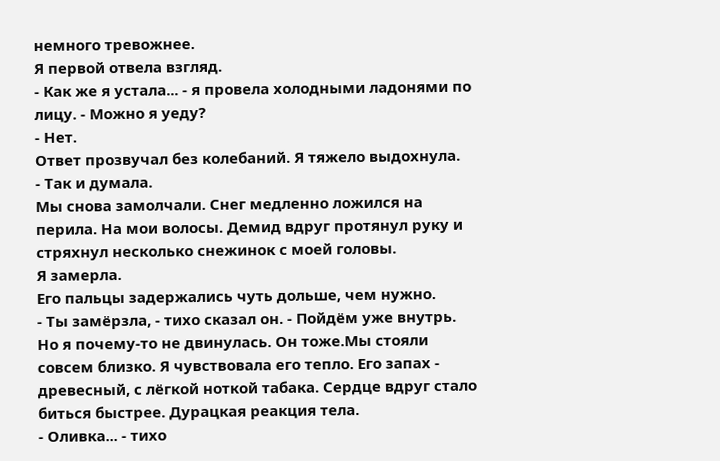немного тревожнее.
Я первой отвела взгляд.
- Как же я устала... - я провела холодными ладонями по лицу. - Можно я уеду?
- Нет.
Ответ прозвучал без колебаний. Я тяжело выдохнула.
- Так и думала.
Мы снова замолчали. Снег медленно ложился на перила. На мои волосы. Демид вдруг протянул руку и стряхнул несколько снежинок с моей головы.
Я замерла.
Его пальцы задержались чуть дольше, чем нужно.
- Ты замёрзла, - тихо сказал он. - Пойдём уже внутрь.
Но я почему-то не двинулась. Он тоже.Мы стояли совсем близко. Я чувствовала его тепло. Его запах - древесный, с лёгкой ноткой табака. Сердце вдруг стало биться быстрее. Дурацкая реакция тела.
- Оливка... - тихо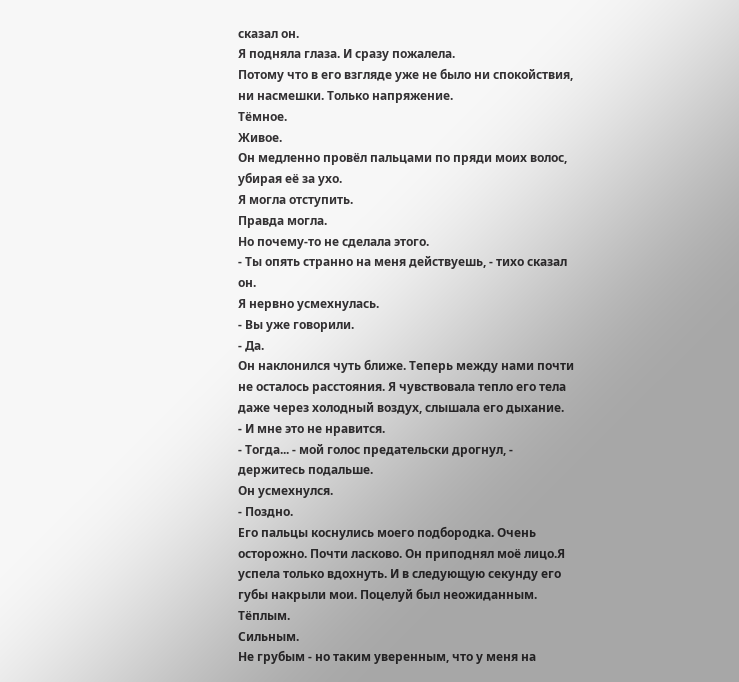сказал он.
Я подняла глаза. И сразу пожалела.
Потому что в его взгляде уже не было ни спокойствия, ни насмешки. Только напряжение.
Тёмное.
Живое.
Он медленно провёл пальцами по пряди моих волос, убирая её за ухо.
Я могла отступить.
Правда могла.
Но почему-то не сделала этого.
- Ты опять странно на меня действуешь, - тихо сказал он.
Я нервно усмехнулась.
- Вы уже говорили.
- Да.
Он наклонился чуть ближе. Теперь между нами почти не осталось расстояния. Я чувствовала тепло его тела даже через холодный воздух, слышала его дыхание.
- И мне это не нравится.
- Тогда... - мой голос предательски дрогнул, - держитесь подальше.
Он усмехнулся.
- Поздно.
Его пальцы коснулись моего подбородка. Очень осторожно. Почти ласково. Он приподнял моё лицо.Я успела только вдохнуть. И в следующую секунду его губы накрыли мои. Поцелуй был неожиданным.
Тёплым.
Сильным.
Не грубым - но таким уверенным, что у меня на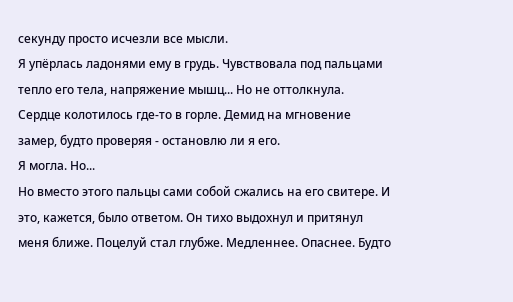секунду просто исчезли все мысли.
Я упёрлась ладонями ему в грудь. Чувствовала под пальцами тепло его тела, напряжение мышц... Но не оттолкнула.
Сердце колотилось где-то в горле. Демид на мгновение замер, будто проверяя - остановлю ли я его.
Я могла. Но...
Но вместо этого пальцы сами собой сжались на его свитере. И это, кажется, было ответом. Он тихо выдохнул и притянул меня ближе. Поцелуй стал глубже. Медленнее. Опаснее. Будто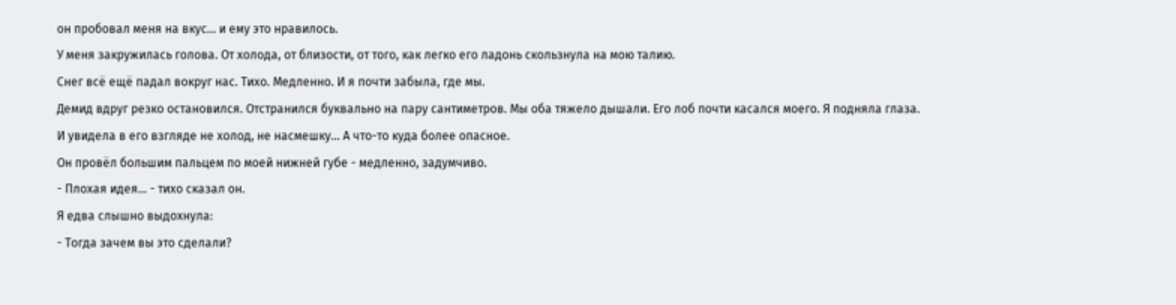он пробовал меня на вкус... и ему это нравилось.
У меня закружилась голова. От холода, от близости, от того, как легко его ладонь скользнула на мою талию.
Снег всё ещё падал вокруг нас. Тихо. Медленно. И я почти забыла, где мы.
Демид вдруг резко остановился. Отстранился буквально на пару сантиметров. Мы оба тяжело дышали. Его лоб почти касался моего. Я подняла глаза. И увидела в его взгляде не холод, не насмешку... А что-то куда более опасное.
Он провёл большим пальцем по моей нижней губе - медленно, задумчиво.
- Плохая идея... - тихо сказал он.
Я едва слышно выдохнула:
- Тогда зачем вы это сделали?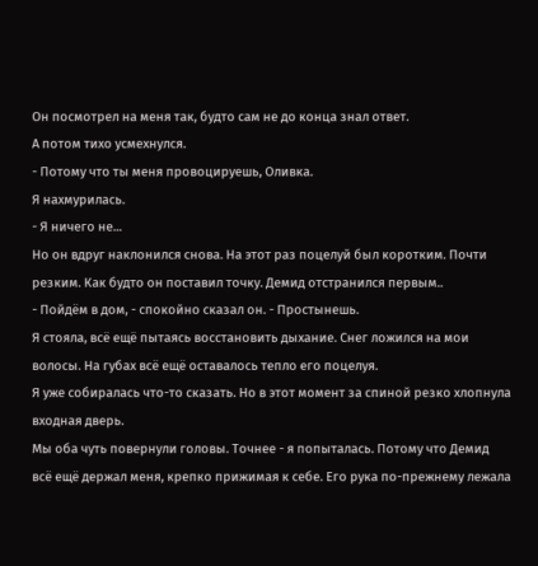Он посмотрел на меня так, будто сам не до конца знал ответ.
А потом тихо усмехнулся.
- Потому что ты меня провоцируешь, Оливка.
Я нахмурилась.
- Я ничего не...
Но он вдруг наклонился снова. На этот раз поцелуй был коротким. Почти резким. Как будто он поставил точку. Демид отстранился первым..
- Пойдём в дом, - спокойно сказал он. - Простынешь.
Я стояла, всё ещё пытаясь восстановить дыхание. Снег ложился на мои волосы. На губах всё ещё оставалось тепло его поцелуя.
Я уже собиралась что-то сказать. Но в этот момент за спиной резко хлопнула входная дверь.
Мы оба чуть повернули головы. Точнее - я попыталась. Потому что Демид всё ещё держал меня, крепко прижимая к себе. Его рука по-прежнему лежала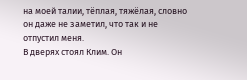на моей талии, тёплая, тяжёлая, словно он даже не заметил, что так и не отпустил меня.
В дверях стоял Клим. Он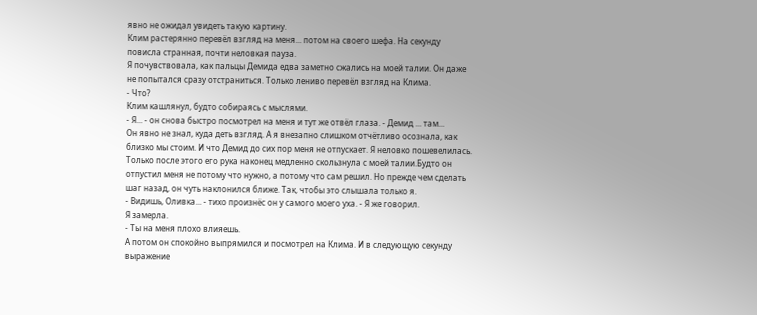явно не ожидал увидеть такую картину.
Клим растерянно перевёл взгляд на меня... потом на своего шефа. На секунду повисла странная, почти неловкая пауза.
Я почувствовала, как пальцы Демида едва заметно сжались на моей талии. Он даже не попытался сразу отстраниться. Только лениво перевёл взгляд на Клима.
- Что?
Клим кашлянул, будто собираясь с мыслями.
- Я... - он снова быстро посмотрел на меня и тут же отвёл глаза. - Демид ... там...
Он явно не знал, куда деть взгляд. А я внезапно слишком отчётливо осознала, как близко мы стоим. И что Демид до сих пор меня не отпускает. Я неловко пошевелилась. Только после этого его рука наконец медленно скользнула с моей талии.Будто он отпустил меня не потому что нужно, а потому что сам решил. Но прежде чем сделать шаг назад, он чуть наклонился ближе. Так, чтобы это слышала только я.
- Видишь, Оливка... - тихо произнёс он у самого моего уха. - Я же говорил.
Я замерла.
- Ты на меня плохо влияешь.
А потом он спокойно выпрямился и посмотрел на Клима. И в следующую секунду выражение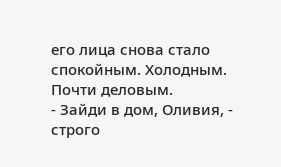его лица снова стало спокойным. Холодным. Почти деловым.
- Зайди в дом, Оливия, - строго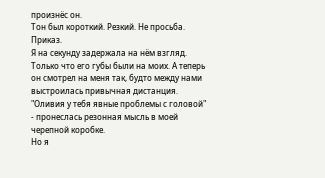произнёс он.
Тон был короткий. Резкий. Не просьба. Приказ.
Я на секунду задержала на нём взгляд. Только что его губы были на моих. А теперь он смотрел на меня так, будто между нами выстроилась привычная дистанция.
"Оливия у тебя явные проблемы с головой" - пронеслась резонная мысль в моей черепной коробке.
Но я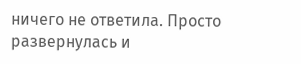ничего не ответила. Просто развернулась и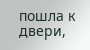пошла к двери,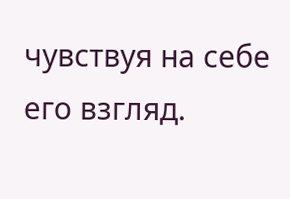чувствуя на себе его взгляд.